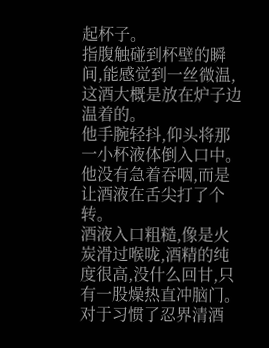起杯子。
指腹触碰到杯壁的瞬间,能感觉到一丝微温,这酒大概是放在炉子边温着的。
他手腕轻抖,仰头将那一小杯液体倒入口中。
他没有急着吞咽,而是让酒液在舌尖打了个转。
酒液入口粗糙,像是火炭滑过喉咙,酒精的纯度很高,没什么回甘,只有一股燥热直冲脑门。
对于习惯了忍界清酒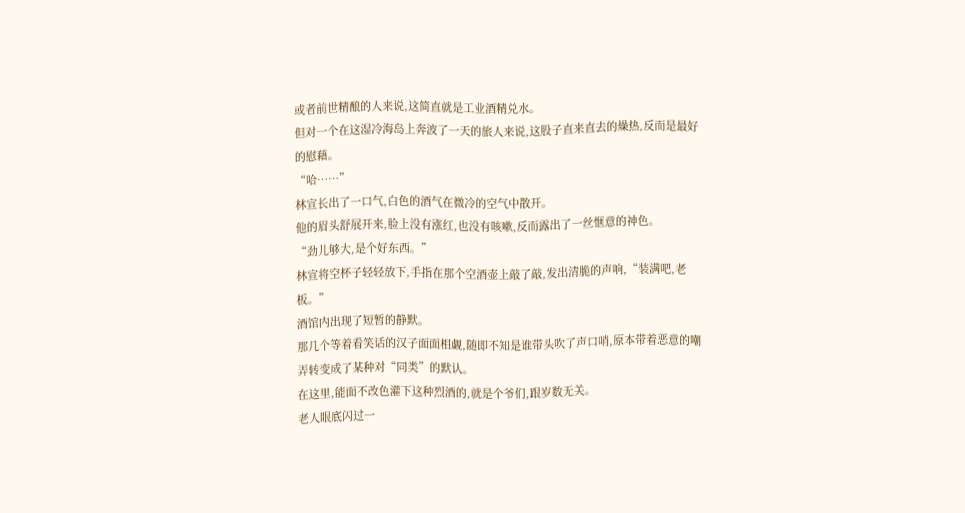或者前世精酿的人来说,这简直就是工业酒精兑水。
但对一个在这湿冷海岛上奔波了一天的旅人来说,这股子直来直去的燥热,反而是最好的慰藉。
“哈……”
林宣长出了一口气,白色的酒气在微冷的空气中散开。
他的眉头舒展开来,脸上没有涨红,也没有咳嗽,反而露出了一丝惬意的神色。
“劲儿够大,是个好东西。”
林宣将空杯子轻轻放下,手指在那个空酒壶上敲了敲,发出清脆的声响,“装满吧,老板。”
酒馆内出现了短暂的静默。
那几个等着看笑话的汉子面面相觑,随即不知是谁带头吹了声口哨,原本带着恶意的嘲弄转变成了某种对“同类”的默认。
在这里,能面不改色灌下这种烈酒的,就是个爷们,跟岁数无关。
老人眼底闪过一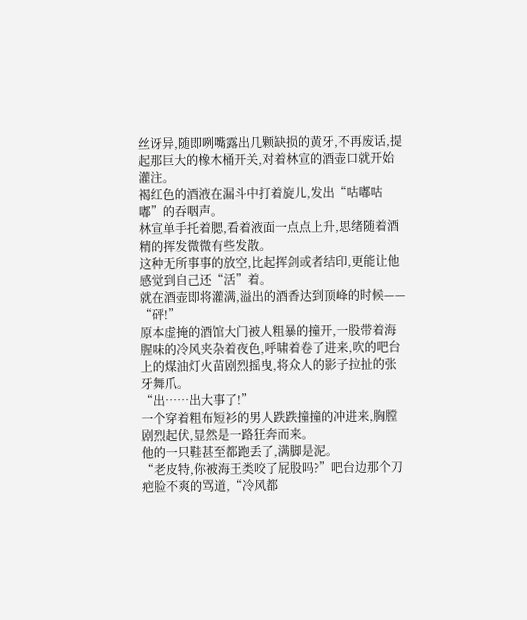丝讶异,随即咧嘴露出几颗缺损的黄牙,不再废话,提起那巨大的橡木桶开关,对着林宣的酒壶口就开始灌注。
褐红色的酒液在漏斗中打着旋儿,发出“咕嘟咕嘟”的吞咽声。
林宣单手托着腮,看着液面一点点上升,思绪随着酒精的挥发微微有些发散。
这种无所事事的放空,比起挥剑或者结印,更能让他感觉到自己还“活”着。
就在酒壶即将灌满,溢出的酒香达到顶峰的时候——
“砰!”
原本虚掩的酒馆大门被人粗暴的撞开,一股带着海腥味的冷风夹杂着夜色,呼啸着卷了进来,吹的吧台上的煤油灯火苗剧烈摇曳,将众人的影子拉扯的张牙舞爪。
“出……出大事了!”
一个穿着粗布短衫的男人跌跌撞撞的冲进来,胸膛剧烈起伏,显然是一路狂奔而来。
他的一只鞋甚至都跑丢了,满脚是泥。
“老皮特,你被海王类咬了屁股吗?”吧台边那个刀疤脸不爽的骂道,“冷风都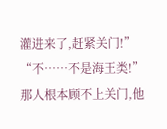灌进来了,赶紧关门!”
“不……不是海王类!”
那人根本顾不上关门,他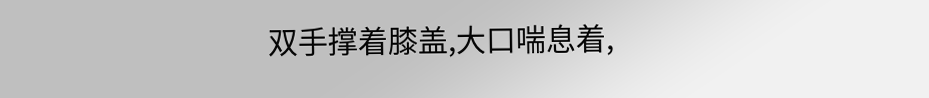双手撑着膝盖,大口喘息着,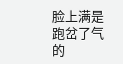脸上满是跑岔了气的